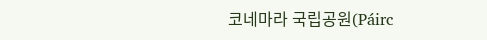코네마라 국립공원(Páirc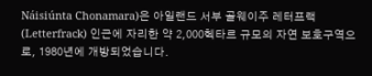Náisiúnta Chonamara)은 아일랜드 서부 골웨이주 레터프랙(Letterfrack) 인근에 자리한 약 2,000헥타르 규모의 자연 보호구역으로, 1980년에 개방되었습니다.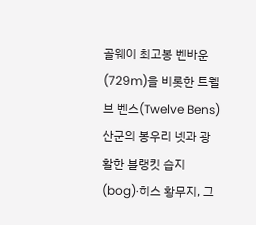골웨이 최고봉 벤바운(729m)을 비롯한 트웰브 벤스(Twelve Bens) 산군의 봉우리 넷과 광활한 블랭킷 습지(bog)·히스 황무지, 그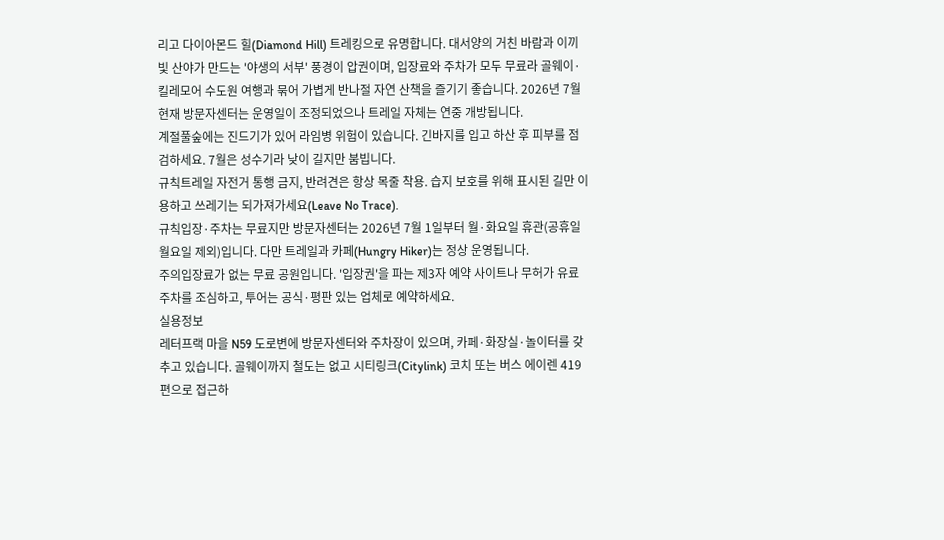리고 다이아몬드 힐(Diamond Hill) 트레킹으로 유명합니다. 대서양의 거친 바람과 이끼빛 산야가 만드는 '야생의 서부' 풍경이 압권이며, 입장료와 주차가 모두 무료라 골웨이·킬레모어 수도원 여행과 묶어 가볍게 반나절 자연 산책을 즐기기 좋습니다. 2026년 7월 현재 방문자센터는 운영일이 조정되었으나 트레일 자체는 연중 개방됩니다.
계절풀숲에는 진드기가 있어 라임병 위험이 있습니다. 긴바지를 입고 하산 후 피부를 점검하세요. 7월은 성수기라 낮이 길지만 붐빕니다.
규칙트레일 자전거 통행 금지, 반려견은 항상 목줄 착용. 습지 보호를 위해 표시된 길만 이용하고 쓰레기는 되가져가세요(Leave No Trace).
규칙입장·주차는 무료지만 방문자센터는 2026년 7월 1일부터 월·화요일 휴관(공휴일 월요일 제외)입니다. 다만 트레일과 카페(Hungry Hiker)는 정상 운영됩니다.
주의입장료가 없는 무료 공원입니다. '입장권'을 파는 제3자 예약 사이트나 무허가 유료 주차를 조심하고, 투어는 공식·평판 있는 업체로 예약하세요.
실용정보
레터프랙 마을 N59 도로변에 방문자센터와 주차장이 있으며, 카페·화장실·놀이터를 갖추고 있습니다. 골웨이까지 철도는 없고 시티링크(Citylink) 코치 또는 버스 에이렌 419편으로 접근하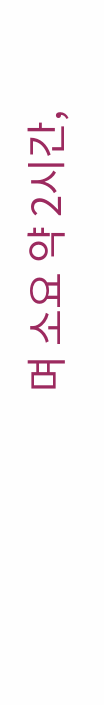며 소요 약 2시간,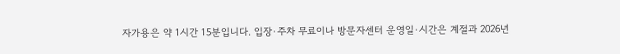자가용은 약 1시간 15분입니다. 입장·주차 무료이나 방문자센터 운영일·시간은 계절과 2026년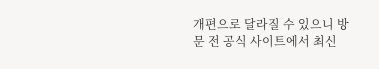개편으로 달라질 수 있으니 방문 전 공식 사이트에서 최신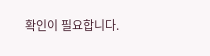확인이 필요합니다.